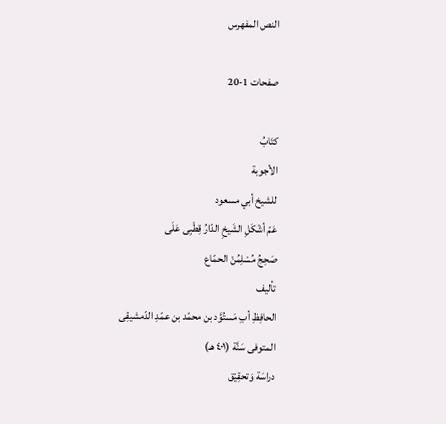النص المفهرس

صفحات 1-20

كتَابُ
الأجوبة
للشيخ أبي مسعود
عَمّ أشْكَلِ الشَيخِ الدّارُ قِطْبِى عَلَى
صَحِجُ مُسْلِمُنْ الحمّاع
تأليف
الحافِظِ أبِ مَستُوَّد بن محمّد بن عمّدِ الدّمشيقِى
المتوفى سَنَّة (٤٠١ هـ)
دراسَة وَتحقِيْق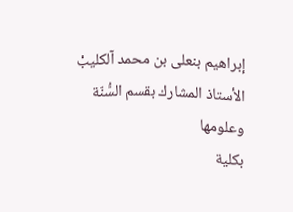إبراهيم بنعلى بن محمد آلكليبْ
الأستاذ المشارك بقسم السُّنّة وعلومها
بكلية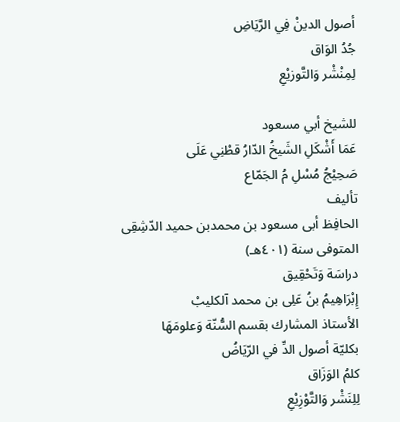أصول الدينْ فِي الرَّيَاضِ
جُدُ الوَاق
لِمِنْشْر وَالتَّوزيْعِ

للشيخ أبي مسعود
عَمَا أَشْكَلِ الشَيخُ الدّارُ قطْنِي عَلَى
صَحِيْجُ مُسْلِ مُ الجَمّاع
تأليف
الحافِظ أبى مسعود بن محمدبن حميد الدّشِقِى
المتوفى سنة (٤٠١هـ)
دراسَة وَتَحْقِيق
إِبْرَاهِيمُ بنُ عَلِى بن محمد آلكليبْ
الأستاذ المشارك بقسم السُّنّة وَعلومَهَا
بكليّة أصول الدِّ في الرّيَاضُ
كلمُ الوَزَاق
لِلِنَشْر وَالتَّوْزِيْعِ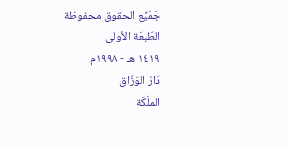جَمَيِّع الحقوق محفوظة
الطّبعَة الأولى
١٤١٩ هـ - ١٩٩٨م
دَارْ الوَزّاق
الملَكَة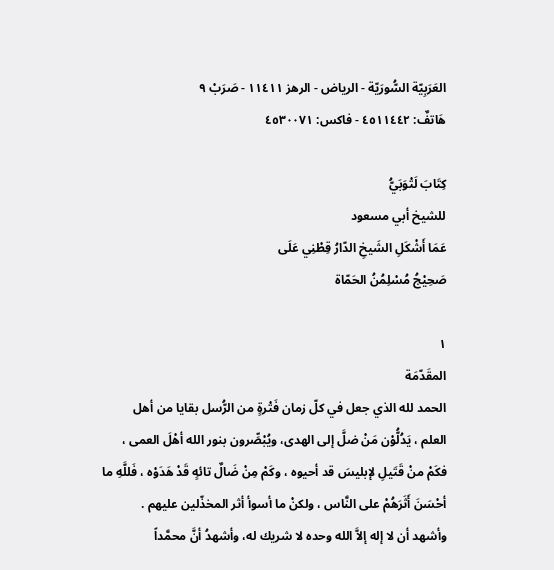العَرَبِيّة السُّورَيّة - الرياض - الرهز ١١٤١١ - صَرَبْ ٩
هَاتفٌ: ٤٥١١٤٤٢ - فاكس: ٤٥٣٠٠٧١

كِتَابَ لَتْوَبَيُّ
للشيخ أبي مسعود
عَمَا أَشْكَلِ الشَيخِ الدّارُ قِطْنِي عَلَى
صَحِيْجُ مُسْلِمُنُ الحَمّاة

١
المقَدّمَة
الحمد لله الذي جعل في كلّ زمان فَتْرةٍ من الرُّسل بقايا من أهل
العلم ، يَدُلُّوْن مَنْ ضلَّ إلى الهدى، ويُبْصِّرون بنور الله أهْلَ العمى ،
فكَمْ منْ قَتَيلِ لإبليسَ قد أحيوه ، وكَمْ مِنْ ضَالٌ تائهٍ قَدْ هَدَوْه ، فَللَّهِ ما
أحْسَنَ أَثَرَهُمْ على النَّاس ، ولكنْ ما أسوأ أثر المخذّلين عليهم .
وأشهد أن لا إله إلاَّ الله وحده لا شريك له، وأشهدُ أنَّ محمَّداً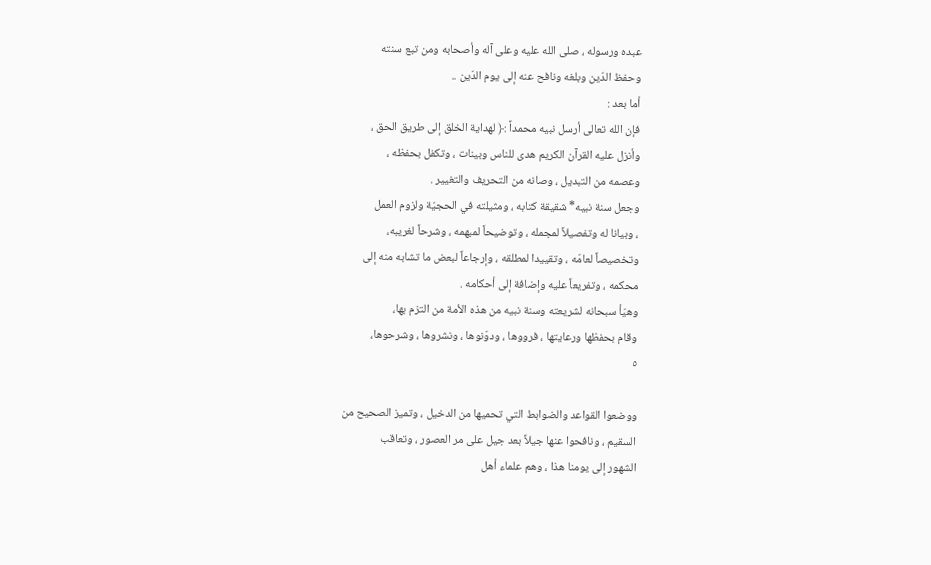عبده ورسوله ، صلى الله عليه وعلى آله وأصحابه ومن تبع سنته
وحفظ الدّين وبلغه ونافح عنه إلى يوم الدّين ..
أما بعد :
فإن الله تعالى أرسل نبيه محمداً :﴿ لهداية الخلق إلى طريق الحق ،
وأنزل عليه القرآن الكريم هدى للناس وبينات ، وتكفل بحفظه ،
وعصمه من التبديل ، وصانه من التحريف والتغيير .
وجعل سنة نبيه* شقيقة كتابه ، ومثيلته في الحجيّة ولزوم العمل
، وبيانا له وتفصيلاً لمجمله ، وتوضيحاً لمبهمه ، وشرحاً لغريبه،
وتخصيصاً لعامّه ، وتقييدا لمطلقه ، وإرجاعاً لبعض ما تشابه منه إلى
محكمه ، وتفريعاً عليه وإضافة إلى أحكامه .
وهيّأ سبحانه لشريعته وسنة نبيه من هذه الأمة من التزم بها،
وقام بحفظها ورعايتها ، فرووها ، ودوّنوها ، ونشروها ، وشرحوها،
٥

ووضعوا القواعد والضوابط التي تحميها من الدخيل ، وتميز الصحيح من
السقيم ، ونافحوا عنها جيلاً بعد جيل على مر العصور ، وتعاقب
الشهور إلى يومنا هذا ، وهم علماء أهل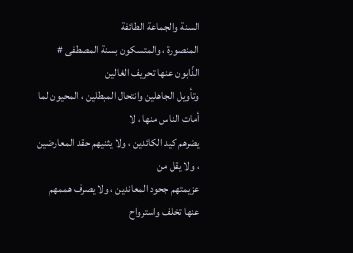السنة والجماعة الطائفة
المنصورة ، والمتسكون بسنة المصطفى # الذّابون عنها تحريف الغالين
وتأويل الجاهلين وانتحال المبطلين ، المحيون لما أمات الناس منها ، لا
يضرهم كيد الكائدين ، ولا يثنيهم حقد المعارضين ، ولا يقل من
عزيمتهم جحود المعاندين ، ولا يصرف هممهم عنها تخلف واسترواح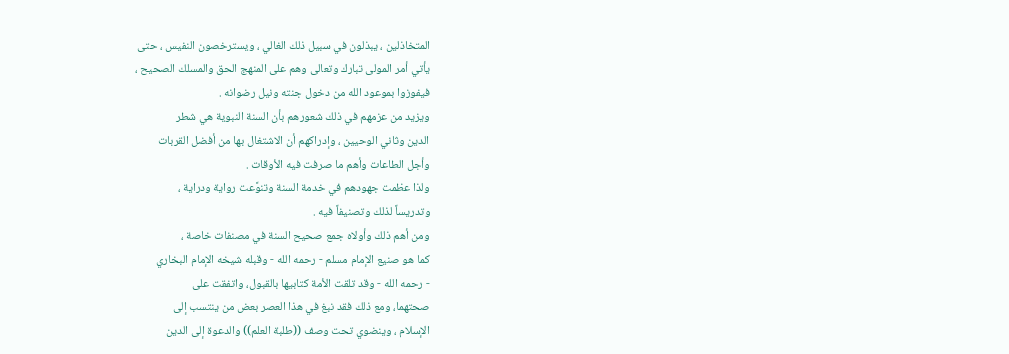المتخاذلين ، يبذلون في سبيل ذلك الغالي ، ويسترخصون النفيس ، حتى
يأتي أمر المولى تبارك وتعالى وهم على المنهج الحق والمسلك الصحيح ،
فيفوزوا بموعود الله من دخول جنته ونيل رضوانه .
ويزيد من عزمهم في ذلك شعورهم بأن السنة النبوية هي شطر
الدين وثاني الوحيين ، وإدراكهم أن الاشتغال بها من أفضل القربات
وأجل الطاعات وأهم ما صرفت فيه الأوقات .
ولذا عظمت جهودهم في خدمة السنة وتنوَّعت رواية ودراية ،
وتدريساً لذلك وتصنيفاً فيه .
ومن أهم ذلك وأولاه جمع صحيح السنة في مصنفات خاصة ،
كما هو صنيع الإمام مسلم - رحمه الله - وقبله شيخه الإمام البخاري
- رحمه الله - وقد تلقت الأمة كتابيها بالقبول، واتفقت على
صحتهما، ومع ذلك فقد نبغ في هذا العصر بعض من ينتسب إلى
الإسلام ، وينضوي تحت وصف ((طلبة العلم)) والدعوة إلى الدين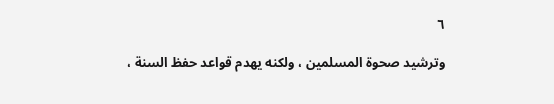٦

وترشيد صحوة المسلمين ، ولكنه يهدم قواعد حفظ السنة ،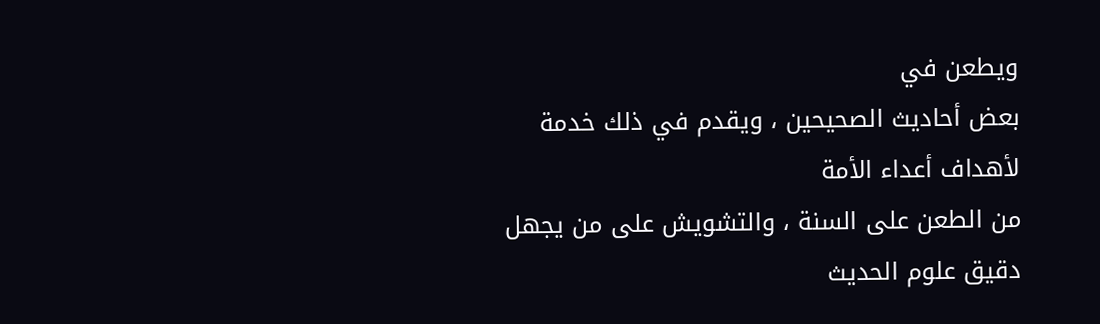ويطعن في
بعض أحاديث الصحيحين ، ويقدم في ذلك خدمة لأهداف أعداء الأمة
من الطعن على السنة ، والتشويش على من يجهل دقيق علوم الحديث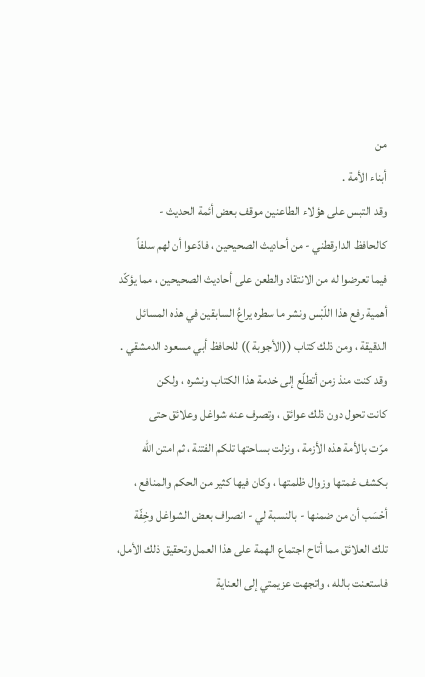من
أبناء الأمة .
وقد التبس على هؤلاء الطاعنين موقف بعض أئمة الحديث -
كالحافظ الدارقطني - من أحاديث الصحيحين ، فادّعوا أن لهم سلفاً
فيما تعرضوا له من الانتقاد والطعن على أحاديث الصحيحين ، مما يؤكّد
أهمية رفع هذا اللّبْس ونشر ما سطره يراعُ السابقين في هذه المسائل
الدقيقة ، ومن ذلك كتاب ((الأجوبة )) للحافظ أبي مسعود الدمشقي .
وقد كنت منذ زمن أتطلّع إلى خدمة هذا الكتاب ونشره ، ولكن
كانت تحول دون ذلك عوائق ، وتصرف عنه شواغل وعلائق حتى
مرّت بالأمة هذه الأزمة ، ونزلت بساحتها تلكم الفتنة ، ثم امتن الله
بكشف غمتها وزوال ظلمتها ، وكان فيها كثير من الحكم والمنافع ،
أحْسَب أن من ضمنها - بالنسبة لي - انصراف بعض الشواغل وخِفّة
تلك العلائق مما أتاح اجتماع الهمة على هذا العمل وتحقيق ذلك الأمل،
فاستعنت بالله ، واتجهت عزيمتي إلى العناية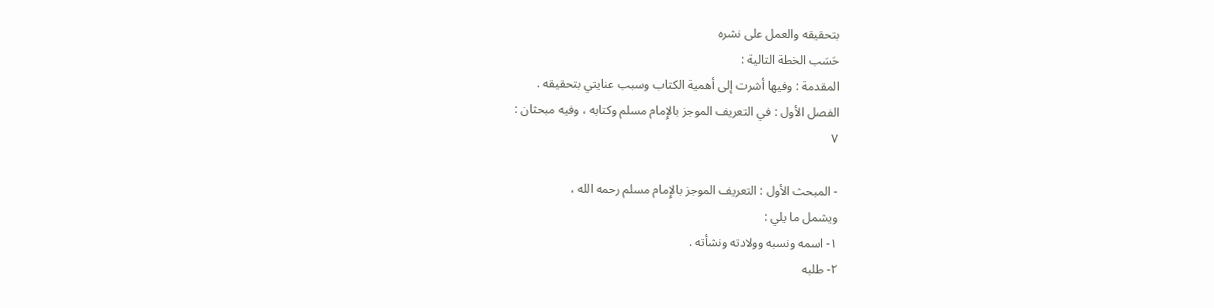بتحقيقه والعمل على نشره
حَسَب الخطة التالية :
المقدمة : وفيها أشرت إلى أهمية الكتاب وسبب عنايتي بتحقيقه .
الفصل الأول : في التعريف الموجز بالإِمام مسلم وكتابه ، وفيه مبحثان :
٧

- المبحث الأول : التعريف الموجز بالإِمام مسلم رحمه الله ،
ويشمل ما يلي :
١- اسمه ونسبه وولادته ونشأته .
٢- طلبه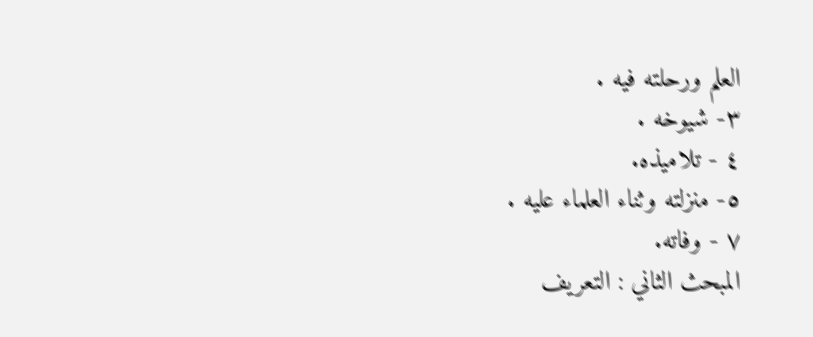العلم ورحلته فيه .
٣- شيوخه .
٤ - تلاميذه.
٥- منزلته وثناء العلماء عليه .
٧ - وفاته.
المبحث الثاني : التعريف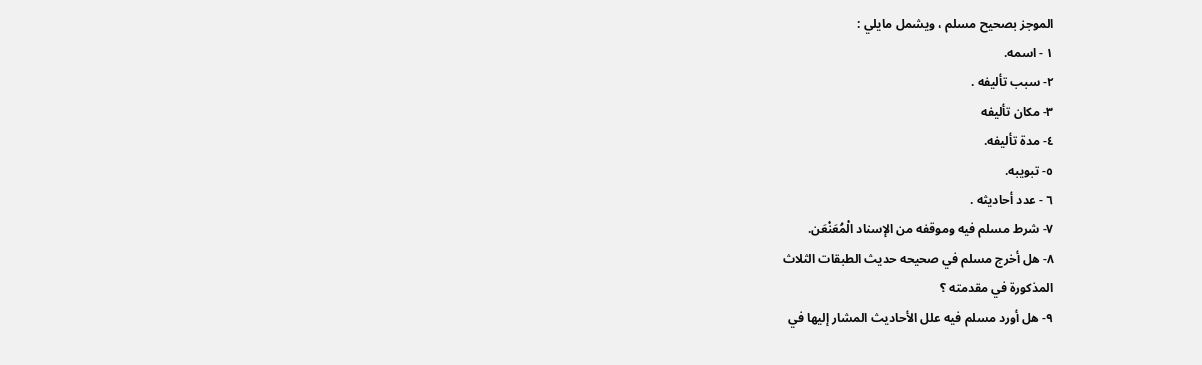الموجز بصحيح مسلم ، ويشمل مايلي :
١ - اسمه.
٢- سبب تأليفه .
٣- مكان تأليفه
٤- مدة تأليفه.
٥- تبویبه.
٦ - عدد أحاديثه .
٧- شرط مسلم فيه وموقفه من الإسناد الْمُعَنْعَن.
٨- هل أخرج مسلم في صحيحه حديث الطبقات الثلاث
المذكورة في مقدمته ؟
٩- هل أورد مسلم فيه علل الأحاديث المشار إليها في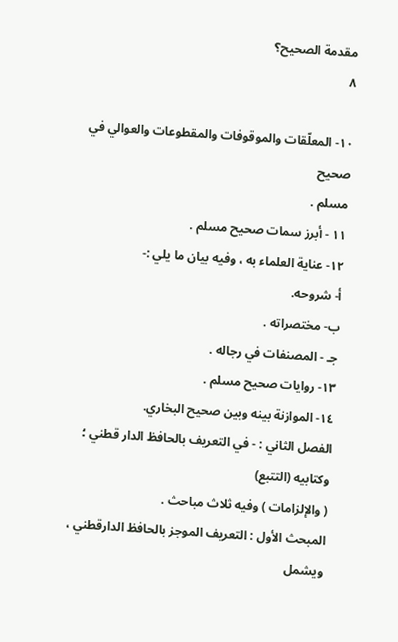مقدمة الصحيح؟
٨

١٠- المعلّقات والموقوفات والمقطوعات والعوالي في صحيح
مسلم .
١١ - أبرز سمات صحيح مسلم .
١٢- عناية العلماء به ، وفيه بيان ما يلي :-
أ- شروحه.
ب- مختصراته .
جـ - المصنفات في رجاله .
١٣- روايات صحيح مسلم .
١٤- الموازنة بينه وبين صحيح البخاري.
الفصل الثاني : - في التعريف بالحافظ الدار قطني ؛ وكتابيه (التتبع)
( والإلزامات ) وفيه ثلاث مباحث .
المبحث الأول : التعريف الموجز بالحافظ الدارقطني ، ويشمل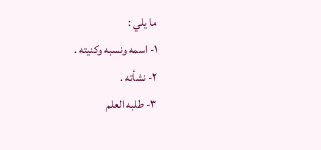ما يلي :
١- اسمه ونسبه وكنيته .
٢- نشأته .
٣- طلبه العلم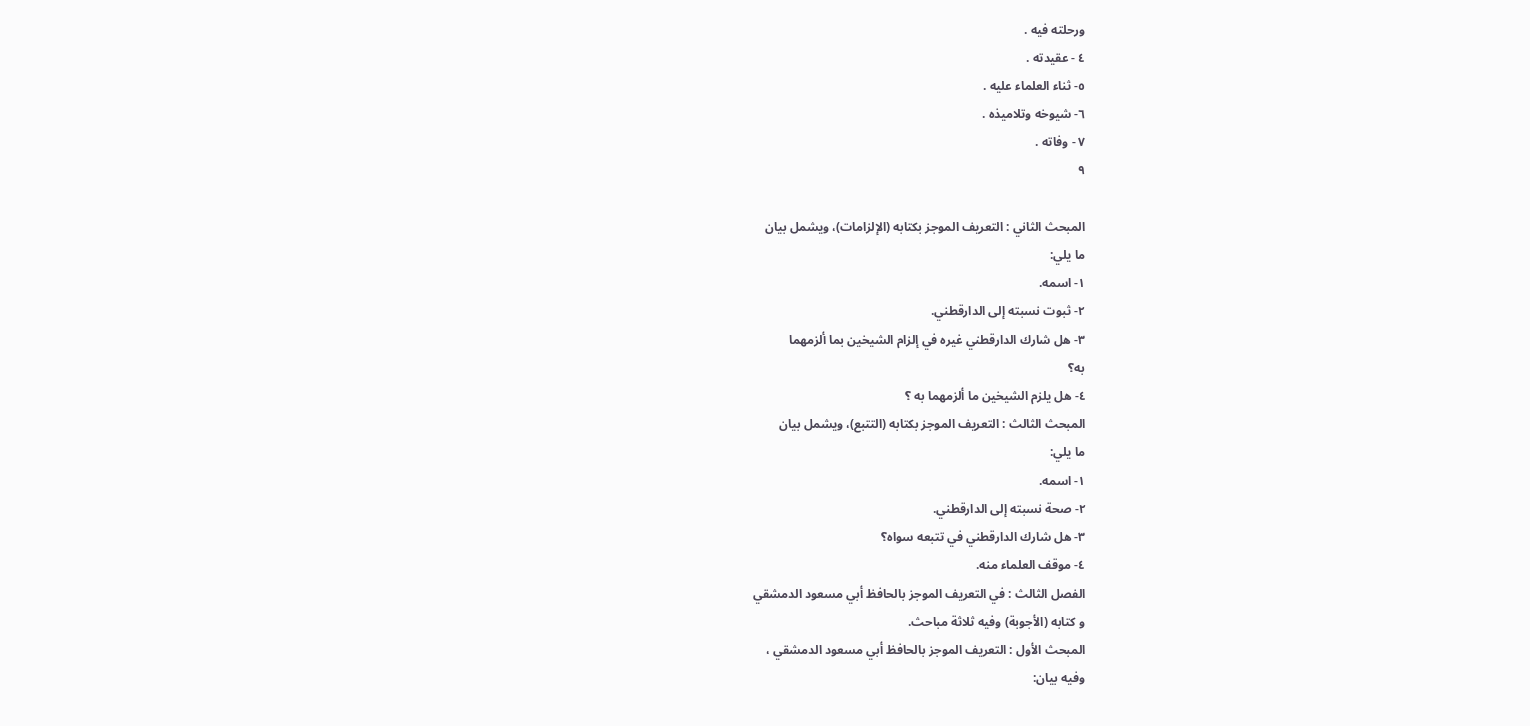ورحلته فيه .
٤ - عقيدته .
٥- ثناء العلماء عليه .
٦- شيوخه وتلاميذه .
٧ - وفاته .
٩

المبحث الثاني : التعريف الموجز بكتابه (الإلزامات)، ويشمل بيان
ما يلي:
١- اسمه.
٢- ثبوت نسبته إلى الدارقطني.
٣- هل شارك الدارقطني غيره في إلزام الشيخين بما ألزمهما
به؟
٤- هل يلزم الشيخين ما ألزمهما به ؟
المبحث الثالث : التعريف الموجز بكتابه (التتبع)، ويشمل بيان
ما يلي:
١- اسمه.
٢- صحة نسبته إلى الدارقطني.
٣- هل شارك الدارقطني في تتبعه سواه؟
٤- موقف العلماء منه.
الفصل الثالث : في التعريف الموجز بالحافظ أبي مسعود الدمشقي
و كتابه (الأجوبة) وفيه ثلاثة مباحث.
المبحث الأول : التعريف الموجز بالحافظ أبي مسعود الدمشقي ،
وفيه بيان: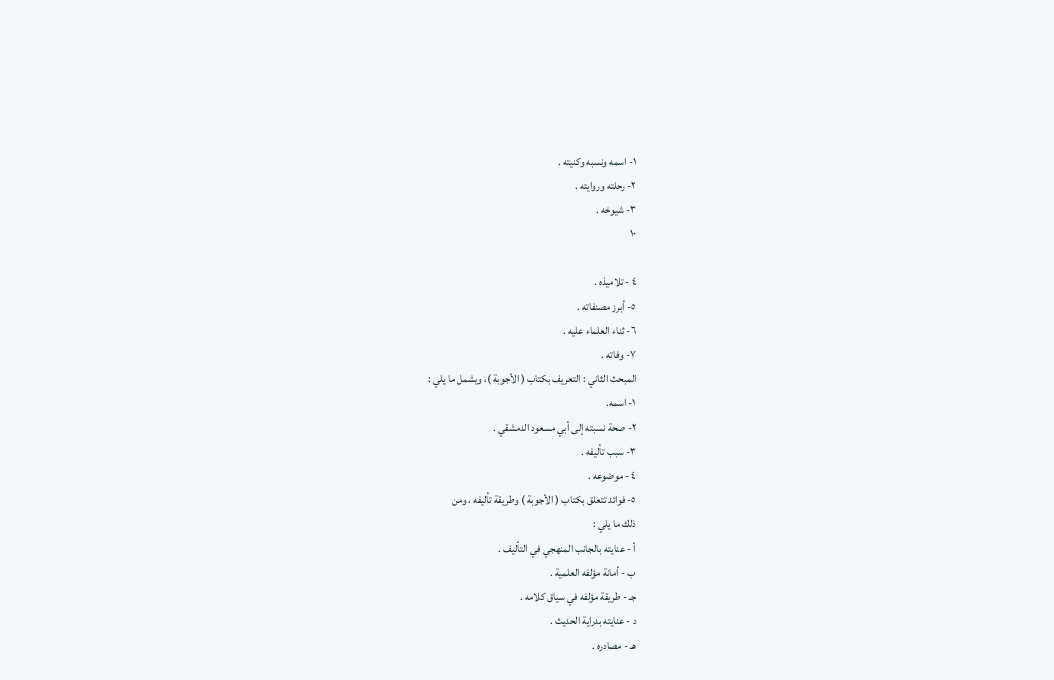١- اسمه ونسبه وكنيته .
٢- رحلته وروايته .
٣- شيوخه .
١٠

٤ - تلاميذه .
٥- أبرز مصنفاته .
٦- ثناء العلماء عليه .
٧- وفاته .
المبحث الثاني : التعريف بكتاب ( الأجوبة )، ويشمل ما يلي :
١- اسمه.
٢- صحة نسبته إلى أبي مسعود الدمشقي .
٣- سبب تأليفه .
٤ - موضوعه .
٥- فوائد تتعلق بكتاب ( الأجوبة ) وطريقة تأليفه ، ومن
ذلك ما يلي :
أ - عنايته بالجانب المنهجي في التأليف .
ب - أمانة مؤلفه العلمية .
جـ - طريقة مؤلفه في سياق كلامه .
د - عنايته بدراية الحديث .
هـ - مصادره .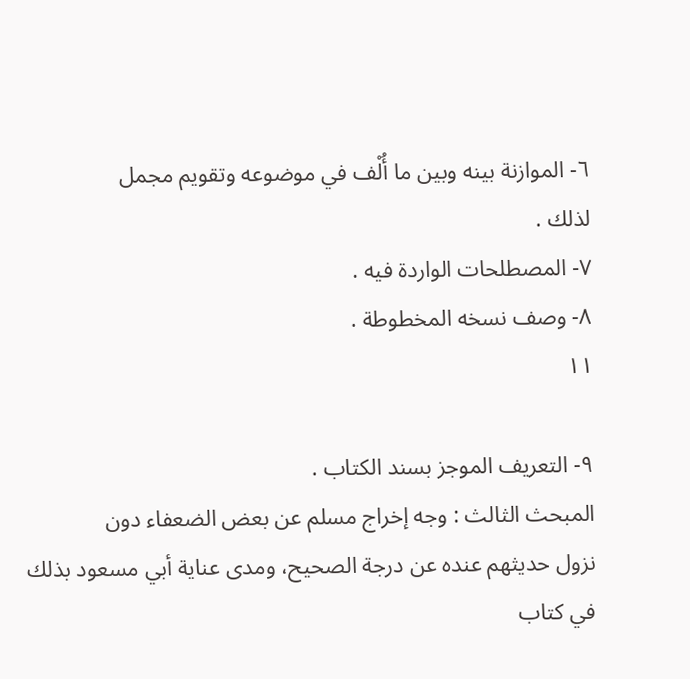٦- الموازنة بينه وبين ما أُلْف في موضوعه وتقويم مجمل
لذلك .
٧- المصطلحات الواردة فيه .
٨- وصف نسخه المخطوطة .
١١

٩- التعريف الموجز بسند الكتاب .
المبحث الثالث : وجه إخراج مسلم عن بعض الضعفاء دون
نزول حديثهم عنده عن درجة الصحيح، ومدى عناية أبي مسعود بذلك
في كتاب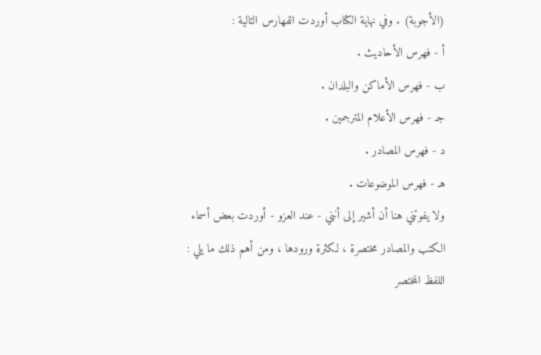(الأجوبة) . وفي نهاية الكتاب أوردت الفهارس التالية :
أ - فهرس الأحاديث .
ب - فهرس الأماكن والبلدان .
جـ - فهرس الأعلام المترجمين .
د - فهرس المصادر .
هـ - فهرس الموضوعات .
ولا يفوتني هنا أن أشير إلى أنني - عند العزو - أوردت بعض أسماء
الكتب والمصادر مختصرة ، لكثرة ورودها ، ومن أهم ذلك ما يلي :
اللفظ المختصر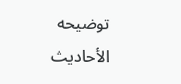توضيحه
الأحاديث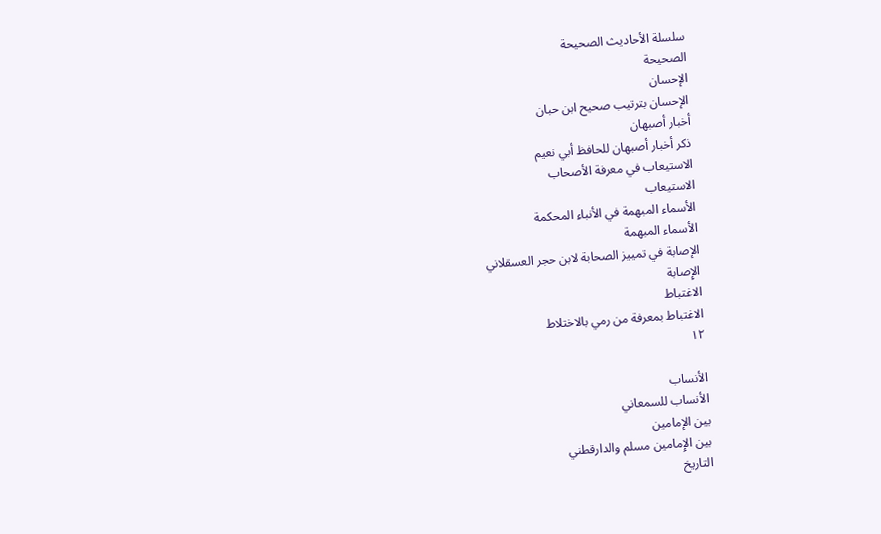سلسلة الأحاديث الصحيحة
الصحيحة
الإحسان
الإحسان بترتيب صحيح ابن حبان
أخبار أصبهان
ذكر أخبار أصبهان للحافظ أبي نعيم
الاستيعاب في معرفة الأصحاب
الاستيعاب
الأسماء المبهمة في الأنباء المحكمة
الأسماء المبهمة
الإصابة في تمييز الصحابة لابن حجر العسقلاني
الإِصابة
الاغتباط
الاغتباط بمعرفة من رمي بالاختلاط
١٢

الأنساب
الأنساب للسمعاني
بين الإمامين
بين الإِمامين مسلم والدارقطني
التاريخ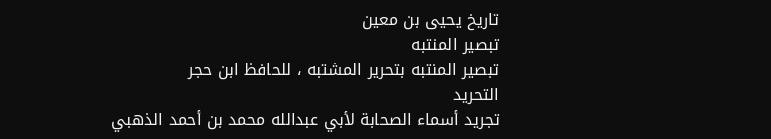تاریخ یحیی بن معین
تبصير المنتبه
تبصير المنتبه بتحرير المشتبه ، للحافظ ابن حجر
التحرید
تجريد أسماء الصحابة لأبي عبدالله محمد بن أحمد الذهبي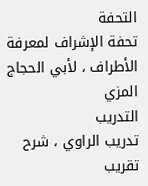التحفة
تحفة الإشراف لمعرفة الأطراف ، لأبي الحجاج المزي
التدريب
تدريب الراوي ، شرح تقريب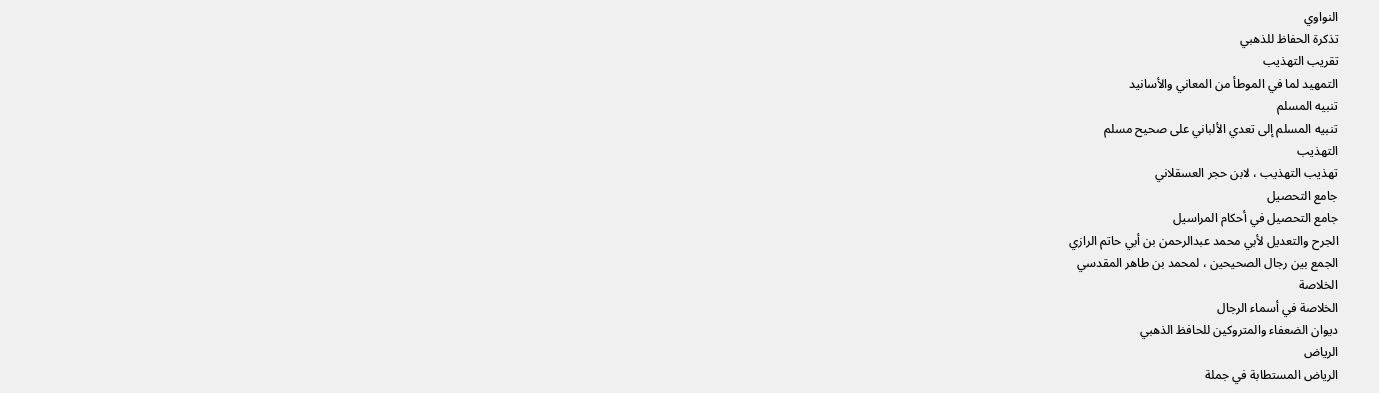النواوي
تذكرة الحفاظ للذهبي
تقريب التهذيب
التمهيد لما في الموطأ من المعاني والأسانيد
تنبيه المسلم
تنبيه المسلم إلى تعدي الألباني على صحيح مسلم
التهذيب
تهذيب التهذيب ، لابن حجر العسقلاني
جامع التحصيل
جامع التحصيل في أحكام المراسيل
الجرح والتعديل لأبي محمد عبدالرحمن بن أبي حاتم الرازي
الجمع بين رجال الصحيحين ، لمحمد بن طاهر المقدسي
الخلاصة
الخلاصة في أسماء الرجال
ديوان الضعفاء والمتروكين للحافظ الذهبي
الرياض
الرياض المستطابة في جملة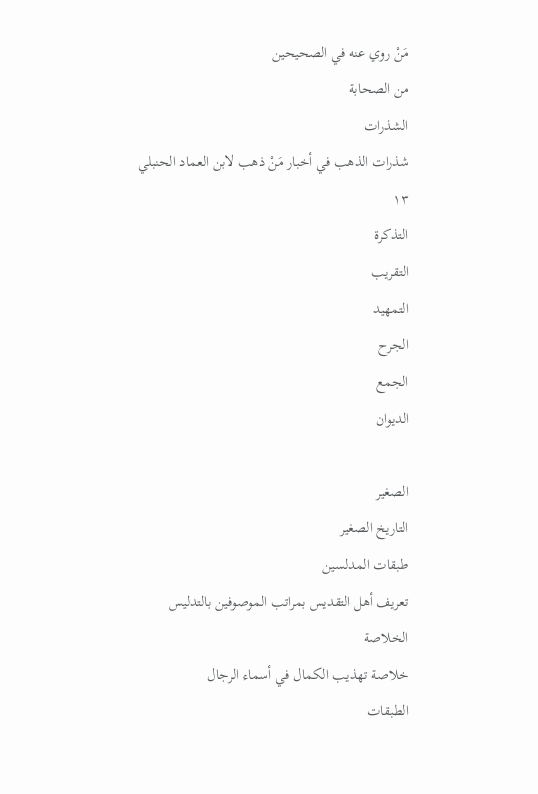مَنْ روي عنه في الصحيحين
من الصحابة
الشذرات
شذرات الذهب في أخبار مَنْ ذهب لابن العماد الحنبلي
١٣
التذكرة
التقريب
التمهيد
الجرح
الجمع
الديوان

الصغیر
التاريخ الصغير
طبقات المدلسين
تعريف أهل التقديس بمراتب الموصوفين بالتدليس
الخلاصة
خلاصة تهذيب الكمال في أسماء الرجال
الطبقات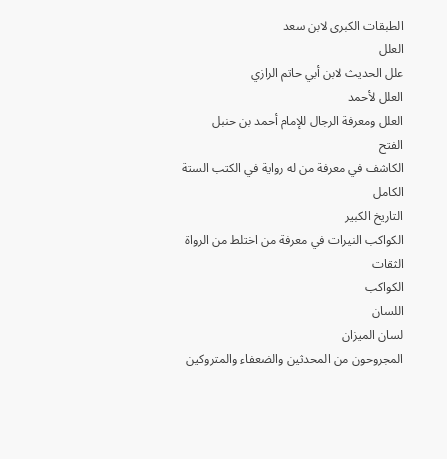الطبقات الكبرى لابن سعد
العلل
علل الحديث لابن أبي حاتم الرازي
العلل لأحمد
العلل ومعرفة الرجال للإمام أحمد بن حنبل
الفتح
الكاشف في معرفة من له رواية في الكتب الستة
الكامل
التاريخ الكبير
الكواكب النيرات في معرفة من اختلط من الرواة الثقات
الكواكب
اللسان
لسان الميزان
المجروحون من المحدثين والضعفاء والمتروكين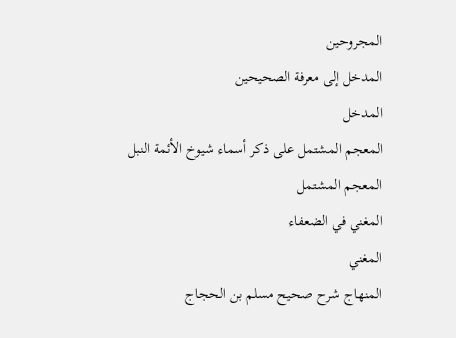المجروحين
المدخل إلى معرفة الصحيحين
المدخل
المعجم المشتمل على ذكر أسماء شيوخ الأئمة النبل
المعجم المشتمل
المغني في الضعفاء
المغني
المنهاج شرح صحيح مسلم بن الحجاج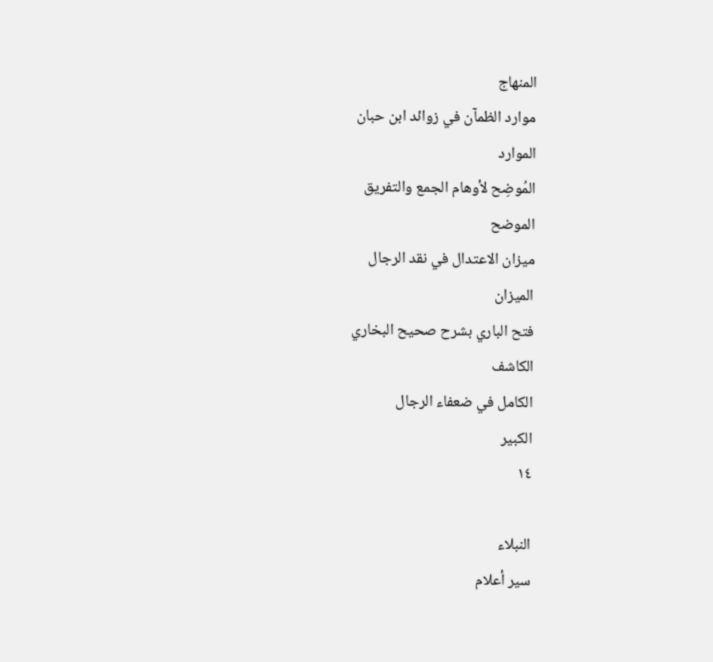المنهاج
موارد الظمآن في زوائد ابن حبان
الموارد
المُوضِح لأوهام الجمع والتفريق
الموضح
ميزان الاعتدال في نقد الرجال
الميزان
فتح الباري بشرح صحيح البخاري
الكاشف
الكامل في ضعفاء الرجال
الكبير
١٤

النبلاء
سير أعلام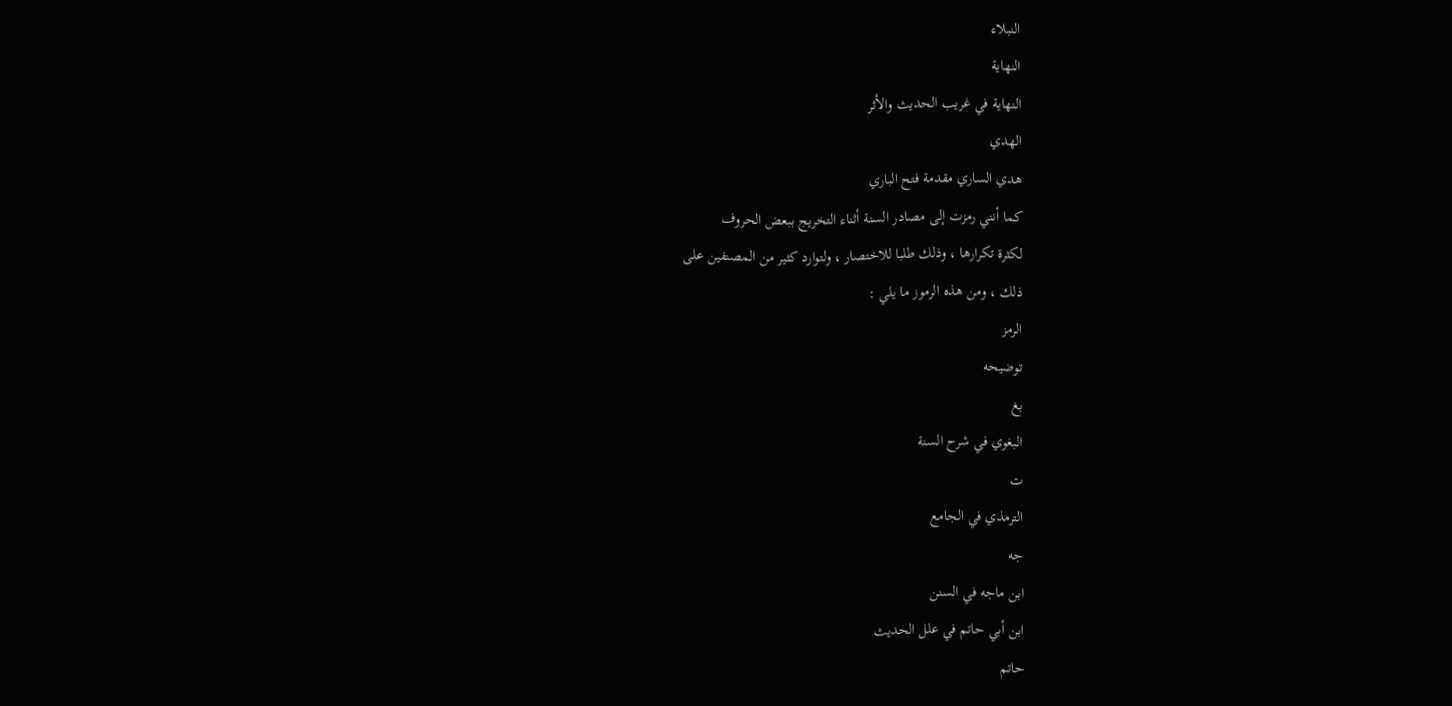النبلاء
النهاية
النهاية في غريب الحديث والأثر
الهدي
هدي الساري مقدمة فتح الباري
كما أنني رمزت إلى مصادر السنة أثناء التخريج ببعض الحروف
لكثرة تكرارها ، وذلك طلبا للاختصار ، ولتوارد كثير من المصنفين على
ذلك ، ومن هذه الرموز ما يلي :
الرمز
توضيحه
بغ
البغوي في شرح السنة
ت
الترمذي في الجامع
جه
ابن ماجه في السنن
ابن أبي حاتم في علل الحديث
حاتم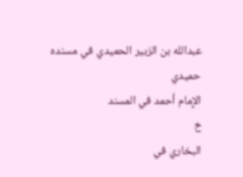عبدالله بن الزبير الحميدي في مسنده
حميدي
الإِمام أحمد في المسند
خ
البخاري في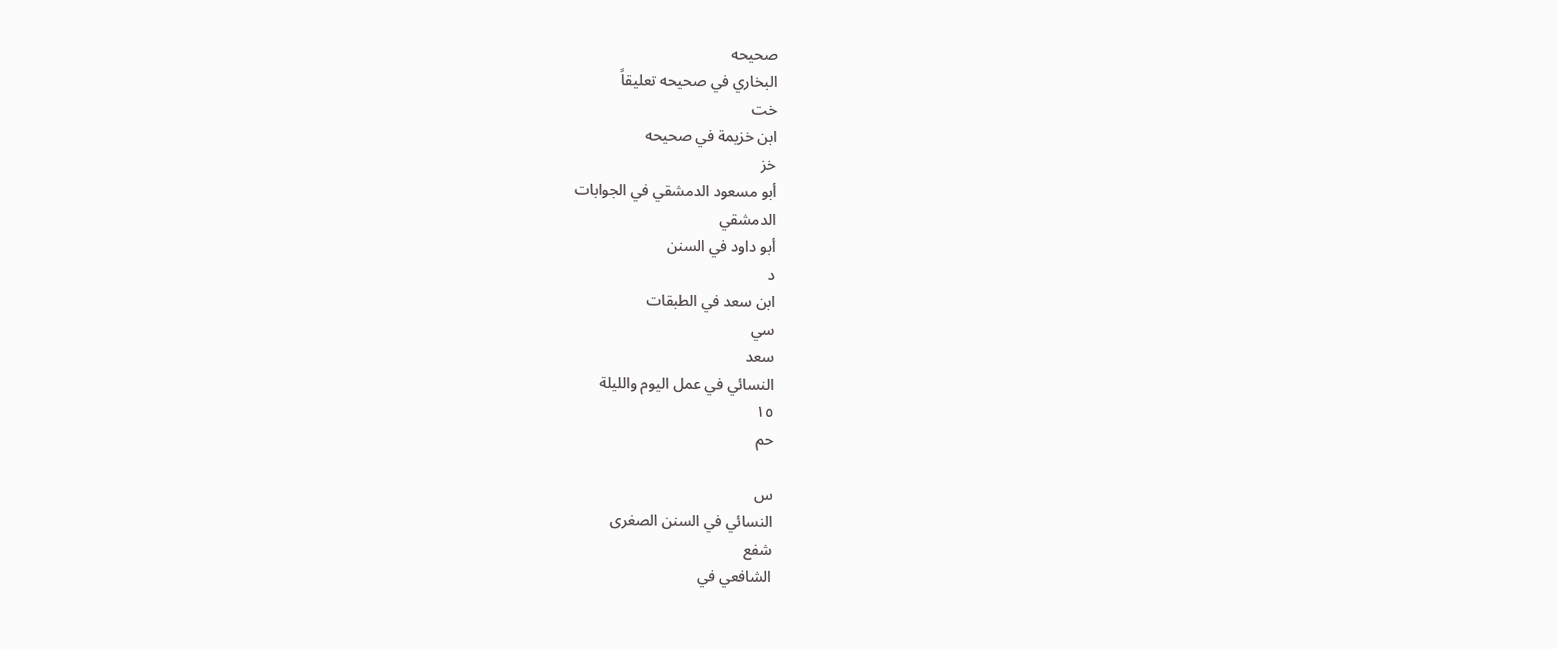صحيحه
البخاري في صحيحه تعليقاً
خت
ابن خزيمة في صحيحه
خز
أبو مسعود الدمشقي في الجوابات
الدمشقي
أبو داود في السنن
د
ابن سعد في الطبقات
سي
سعد
النسائي في عمل اليوم والليلة
١٥
حم

س
النسائي في السنن الصغرى
شفع
الشافعي في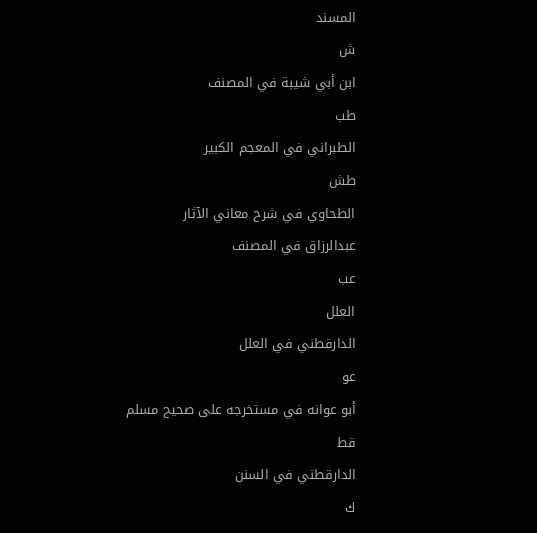المسند
ش
ابن أبي شيبة في المصنف
طب
الطبراني في المعجم الكبير
طش
الطحاوي في شرح معاني الآثار
عبدالرزاق في المصنف
عب
العلل
الدارقطني في العلل
عو
أبو عوانه في مستخرجه على صحيح مسلم
قط
الدارقطني في السنن
ك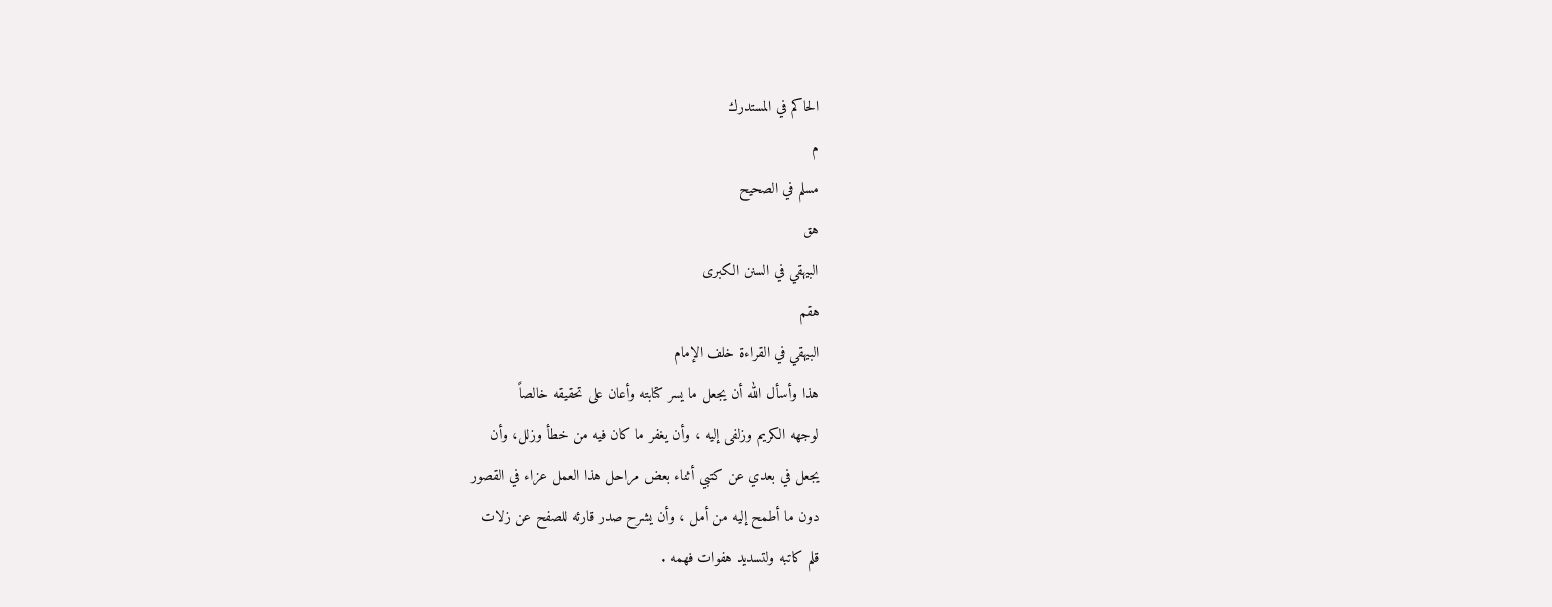الحاكم في المستدرك
م
مسلم في الصحيح
هق
البيهقي في السنن الكبرى
هقم
البيهقي في القراءة خلف الإمام
هذا وأسأل الله أن يجعل ما يسر كتابته وأعان على تحقيقه خالصاً
لوجهه الكريم وزلفى إليه ، وأن يغفر ما كان فيه من خطأ وزلل، وأن
يجعل في بعدي عن كتبي أثناء بعض مراحل هذا العمل عزاء في القصور
دون ما أطمح إليه من أمل ، وأن يشرح صدر قارئه للصفح عن زلات
قلم كاتبه ولتسديد هفوات فهمه .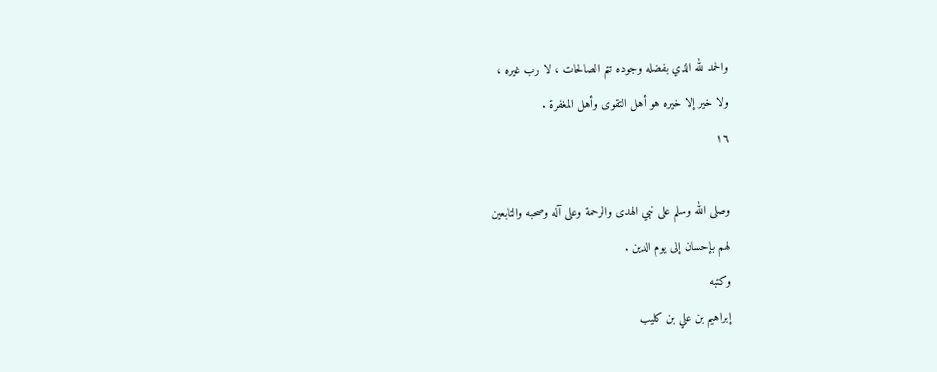والحمد لله الذي بفضله وجوده تتم الصالحات ، لا رب غيره ،
ولا خير إلا خيره هو أهل التقوى وأهل المغفرة .
١٦

وصلى الله وسلم على نبي الهدى والرحمة وعلى آله وصحبه والتابعين
لهم بإحسان إلى يوم الدين .
وكتبه
إبراهيم بن علي بن كليب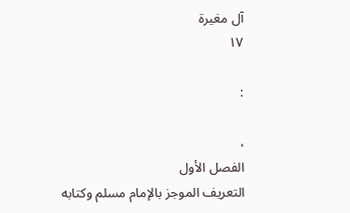آل مغيرة
١٧

:

،
الفصل الأول
التعريف الموجز بالإمام مسلم وكتابه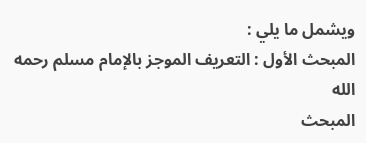ويشمل ما يلي :
المبحث الأول : التعريف الموجز بالإمام مسلم رحمه الله
المبحث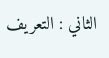الثاني : التعريف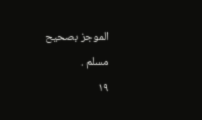الموجز بصحيح مسلم .
١٩